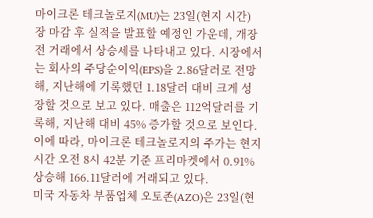마이크론 테크놀로지(MU)는 23일(현지 시간) 장 마감 후 실적을 발표할 예정인 가운데, 개장 전 거래에서 상승세를 나타내고 있다. 시장에서는 회사의 주당순이익(EPS)을 2.86달러로 전망해, 지난해에 기록했던 1.18달러 대비 크게 성장할 것으로 보고 있다. 매출은 112억달러를 기록해, 지난해 대비 45% 증가할 것으로 보인다. 이에 따라, 마이크론 테크놀로지의 주가는 현지 시간 오전 8시 42분 기준 프리마켓에서 0.91% 상승해 166.11달러에 거래되고 있다.
미국 자동차 부품업체 오토존(AZO)은 23일(현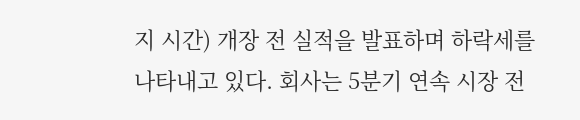지 시간) 개장 전 실적을 발표하며 하락세를 나타내고 있다. 회사는 5분기 연속 시장 전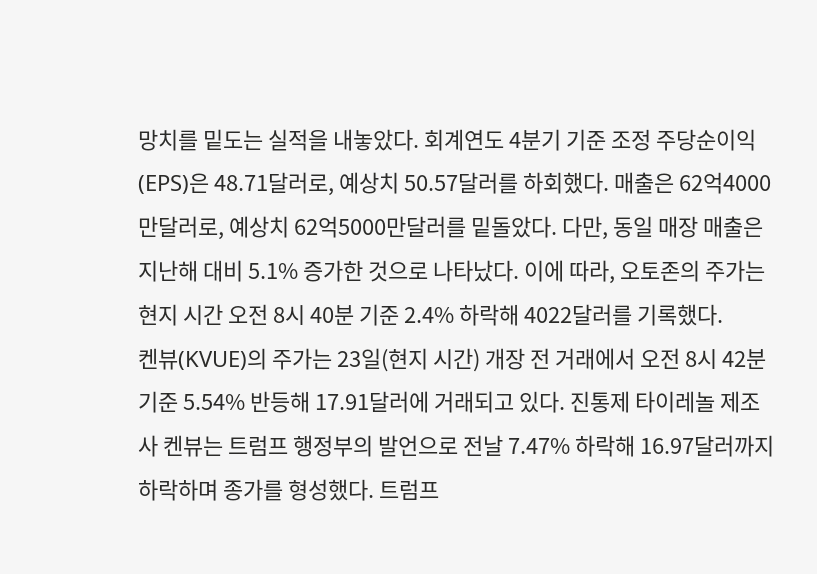망치를 밑도는 실적을 내놓았다. 회계연도 4분기 기준 조정 주당순이익(EPS)은 48.71달러로, 예상치 50.57달러를 하회했다. 매출은 62억4000만달러로, 예상치 62억5000만달러를 밑돌았다. 다만, 동일 매장 매출은 지난해 대비 5.1% 증가한 것으로 나타났다. 이에 따라, 오토존의 주가는 현지 시간 오전 8시 40분 기준 2.4% 하락해 4022달러를 기록했다.
켄뷰(KVUE)의 주가는 23일(현지 시간) 개장 전 거래에서 오전 8시 42분 기준 5.54% 반등해 17.91달러에 거래되고 있다. 진통제 타이레놀 제조사 켄뷰는 트럼프 행정부의 발언으로 전날 7.47% 하락해 16.97달러까지 하락하며 종가를 형성했다. 트럼프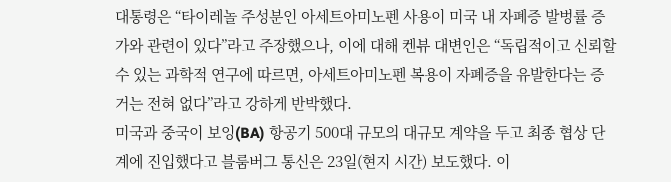대통령은 “타이레놀 주성분인 아세트아미노펜 사용이 미국 내 자폐증 발벙률 증가와 관련이 있다”라고 주장했으나, 이에 대해 켄뷰 대변인은 “독립적이고 신뢰할 수 있는 과학적 연구에 따르면, 아세트아미노펜 복용이 자폐증을 유발한다는 증거는 전혀 없다”라고 강하게 반박했다.
미국과 중국이 보잉(BA) 항공기 500대 규모의 대규모 계약을 두고 최종 협상 단계에 진입했다고 블룸버그 통신은 23일(현지 시간) 보도했다. 이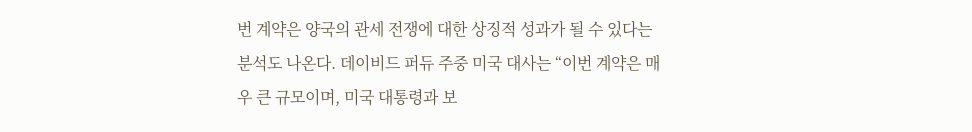번 계약은 양국의 관세 전쟁에 대한 상징적 성과가 될 수 있다는 분석도 나온다. 데이비드 퍼듀 주중 미국 대사는 “이번 계약은 매우 큰 규모이며, 미국 대통령과 보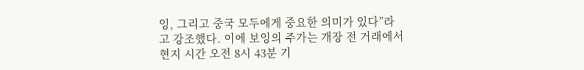잉, 그리고 중국 모두에게 중요한 의미가 있다”라고 강조했다. 이에 보잉의 주가는 개장 전 거래에서 현지 시간 오전 8시 43분 기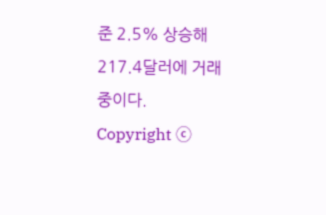준 2.5% 상승해 217.4달러에 거래 중이다.
Copyright ⓒ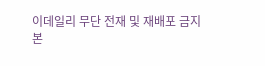이데일리 무단 전재 및 재배포 금지
본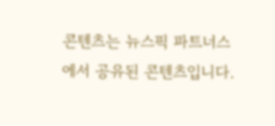콘텐츠는 뉴스픽 파트너스에서 공유된 콘텐츠입니다.